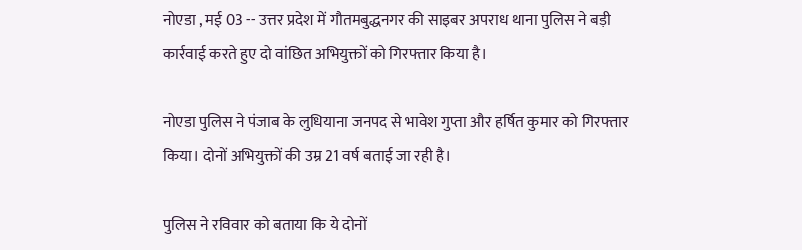नोएडा , मई 03 -- उत्तर प्रदेश में गौतमबुद्धनगर की साइबर अपराध थाना पुलिस ने बड़ी कार्रवाई करते हुए दो वांछित अभियुक्तों को गिरफ्तार किया है।

नोएडा पुलिस ने पंजाब के लुधियाना जनपद से भावेश गुप्ता और हर्षित कुमार को गिरफ्तार किया। दोनों अभियुक्तों की उम्र 21 वर्ष बताई जा रही है।

पुलिस ने रविवार को बताया कि ये दोनों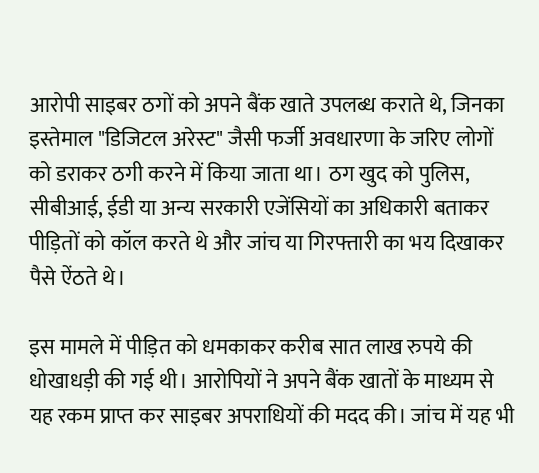आरोपी साइबर ठगों को अपने बैंक खाते उपलब्ध कराते थे, जिनका इस्तेमाल "डिजिटल अरेस्ट" जैसी फर्जी अवधारणा के जरिए लोगों को डराकर ठगी करने में किया जाता था। ठग खुद को पुलिस, सीबीआई, ईडी या अन्य सरकारी एजेंसियों का अधिकारी बताकर पीड़ितों को कॉल करते थे और जांच या गिरफ्तारी का भय दिखाकर पैसे ऐंठते थे।

इस मामले में पीड़ित को धमकाकर करीब सात लाख रुपये की धोखाधड़ी की गई थी। आरोपियों ने अपने बैंक खातों के माध्यम से यह रकम प्राप्त कर साइबर अपराधियों की मदद की। जांच में यह भी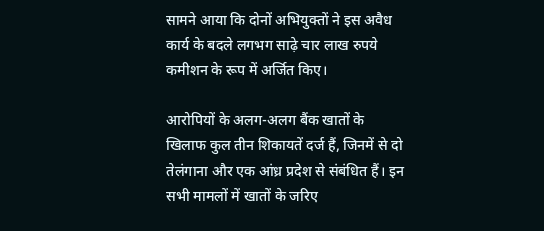सामने आया कि दोनों अभियुक्तों ने इस अवैध कार्य के बदले लगभग साढ़े चार लाख रुपये कमीशन के रूप में अर्जित किए।

आरोपियों के अलग-अलग बैंक खातों के खिलाफ कुल तीन शिकायतें दर्ज हैं, जिनमें से दो तेलंगाना और एक आंध्र प्रदेश से संबंधित हैं। इन सभी मामलों में खातों के जरिए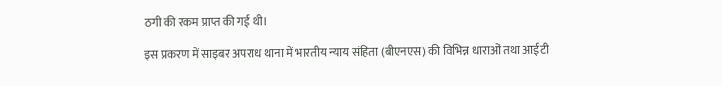ठगी की रकम प्राप्त की गई थी।

इस प्रकरण में साइबर अपराध थाना में भारतीय न्याय संहिता (बीएनएस) की विभिन्न धाराओं तथा आईटी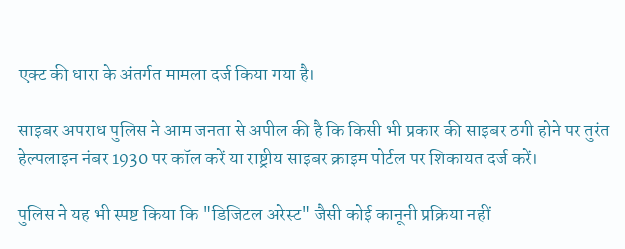एक्ट की धारा के अंतर्गत मामला दर्ज किया गया है।

साइबर अपराध पुलिस ने आम जनता से अपील की है कि किसी भी प्रकार की साइबर ठगी होने पर तुरंत हेल्पलाइन नंबर 1930 पर कॉल करें या राष्ट्रीय साइबर क्राइम पोर्टल पर शिकायत दर्ज करें।

पुलिस ने यह भी स्पष्ट किया कि "डिजिटल अरेस्ट" जैसी कोई कानूनी प्रक्रिया नहीं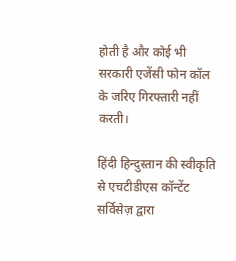होती है और कोई भी सरकारी एजेंसी फोन कॉल के जरिए गिरफ्तारी नहीं करती।

हिंदी हिन्दुस्तान की स्वीकृति से एचटीडीएस कॉन्टेंट सर्विसेज़ द्वारा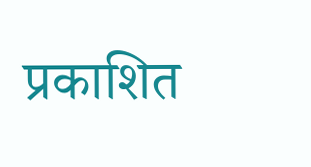प्रकाशित